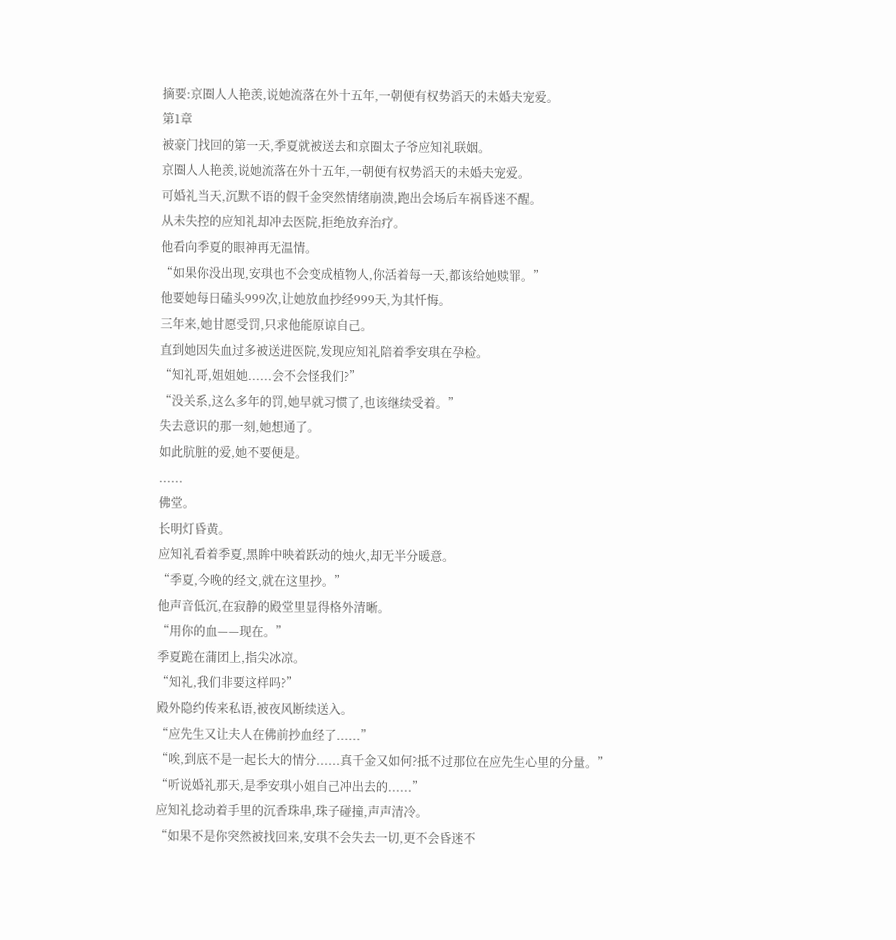摘要:京圈人人艳羡,说她流落在外十五年,一朝便有权势滔天的未婚夫宠爱。
第1章
被豪门找回的第一天,季夏就被送去和京圈太子爷应知礼联姻。
京圈人人艳羡,说她流落在外十五年,一朝便有权势滔天的未婚夫宠爱。
可婚礼当天,沉默不语的假千金突然情绪崩溃,跑出会场后车祸昏迷不醒。
从未失控的应知礼却冲去医院,拒绝放弃治疗。
他看向季夏的眼神再无温情。
“如果你没出现,安琪也不会变成植物人,你活着每一天,都该给她赎罪。”
他要她每日磕头999次,让她放血抄经999天,为其忏悔。
三年来,她甘愿受罚,只求他能原谅自己。
直到她因失血过多被送进医院,发现应知礼陪着季安琪在孕检。
“知礼哥,姐姐她......会不会怪我们?”
“没关系,这么多年的罚,她早就习惯了,也该继续受着。”
失去意识的那一刻,她想通了。
如此肮脏的爱,她不要便是。
......
佛堂。
长明灯昏黄。
应知礼看着季夏,黑眸中映着跃动的烛火,却无半分暖意。
“季夏,今晚的经文,就在这里抄。”
他声音低沉,在寂静的殿堂里显得格外清晰。
“用你的血——现在。”
季夏跪在蒲团上,指尖冰凉。
“知礼,我们非要这样吗?”
殿外隐约传来私语,被夜风断续送入。
“应先生又让夫人在佛前抄血经了......”
“唉,到底不是一起长大的情分......真千金又如何?抵不过那位在应先生心里的分量。”
“听说婚礼那天,是季安琪小姐自己冲出去的......”
应知礼捻动着手里的沉香珠串,珠子碰撞,声声清冷。
“如果不是你突然被找回来,安琪不会失去一切,更不会昏迷不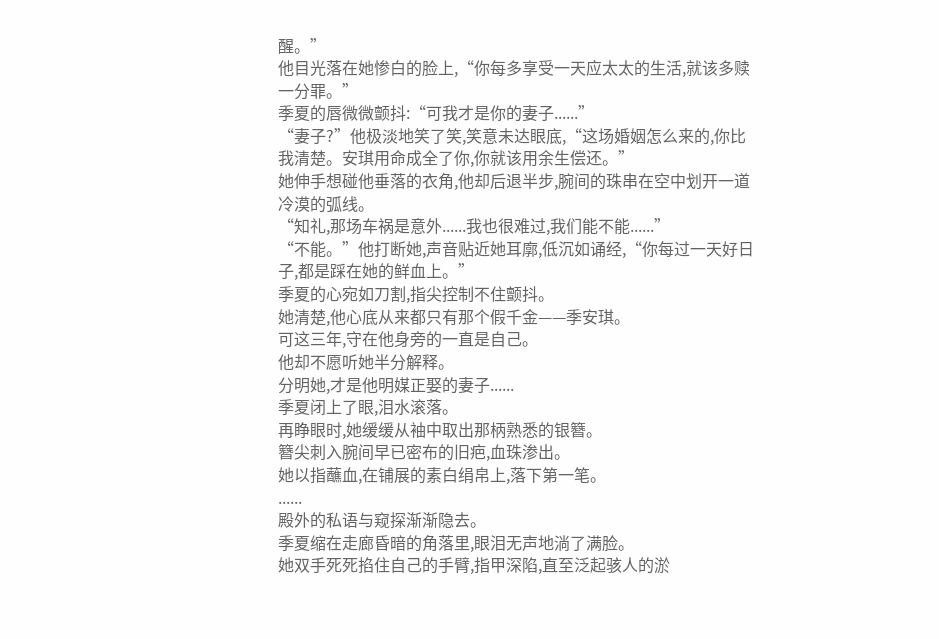醒。”
他目光落在她惨白的脸上,“你每多享受一天应太太的生活,就该多赎一分罪。”
季夏的唇微微颤抖:“可我才是你的妻子......”
“妻子?”他极淡地笑了笑,笑意未达眼底,“这场婚姻怎么来的,你比我清楚。安琪用命成全了你,你就该用余生偿还。”
她伸手想碰他垂落的衣角,他却后退半步,腕间的珠串在空中划开一道冷漠的弧线。
“知礼,那场车祸是意外......我也很难过,我们能不能......”
“不能。”他打断她,声音贴近她耳廓,低沉如诵经,“你每过一天好日子,都是踩在她的鲜血上。”
季夏的心宛如刀割,指尖控制不住颤抖。
她清楚,他心底从来都只有那个假千金——季安琪。
可这三年,守在他身旁的一直是自己。
他却不愿听她半分解释。
分明她,才是他明媒正娶的妻子......
季夏闭上了眼,泪水滚落。
再睁眼时,她缓缓从袖中取出那柄熟悉的银簪。
簪尖刺入腕间早已密布的旧疤,血珠渗出。
她以指蘸血,在铺展的素白绢帛上,落下第一笔。
......
殿外的私语与窥探渐渐隐去。
季夏缩在走廊昏暗的角落里,眼泪无声地淌了满脸。
她双手死死掐住自己的手臂,指甲深陷,直至泛起骇人的淤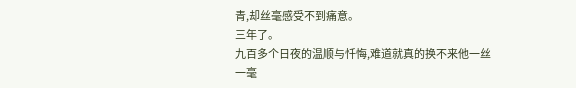青,却丝毫感受不到痛意。
三年了。
九百多个日夜的温顺与忏悔,难道就真的换不来他一丝一毫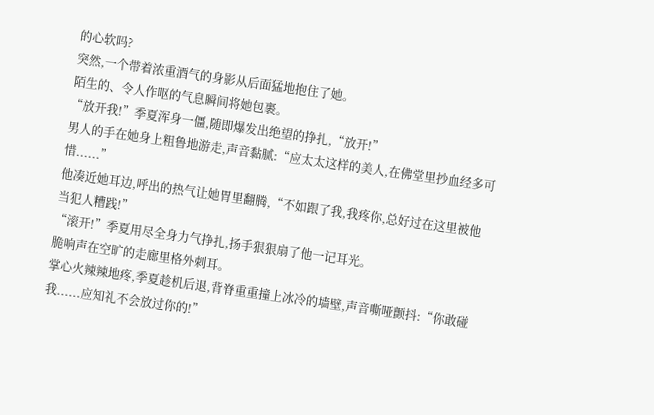的心软吗?
突然,一个带着浓重酒气的身影从后面猛地抱住了她。
陌生的、令人作呕的气息瞬间将她包裹。
“放开我!”季夏浑身一僵,随即爆发出绝望的挣扎,“放开!”
男人的手在她身上粗鲁地游走,声音黏腻:“应太太这样的美人,在佛堂里抄血经多可惜......”
他凑近她耳边,呼出的热气让她胃里翻腾,“不如跟了我,我疼你,总好过在这里被他当犯人糟践!”
“滚开!”季夏用尽全身力气挣扎,扬手狠狠扇了他一记耳光。
脆响声在空旷的走廊里格外刺耳。
掌心火辣辣地疼,季夏趁机后退,背脊重重撞上冰冷的墙壁,声音嘶哑颤抖:“你敢碰我......应知礼不会放过你的!”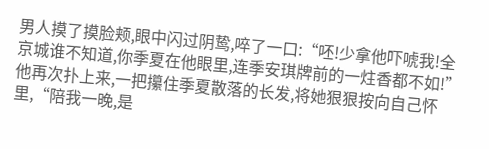男人摸了摸脸颊,眼中闪过阴鸷,啐了一口:“呸!少拿他吓唬我!全京城谁不知道,你季夏在他眼里,连季安琪牌前的一炷香都不如!”
他再次扑上来,一把攥住季夏散落的长发,将她狠狠按向自己怀里,“陪我一晚,是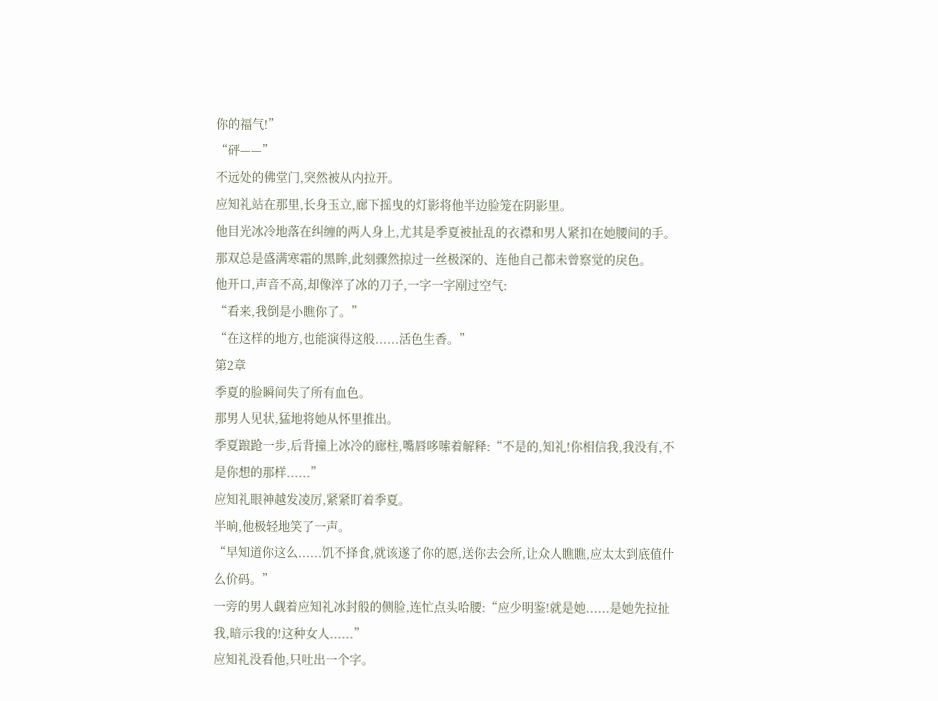你的福气!”
“砰——”
不远处的佛堂门,突然被从内拉开。
应知礼站在那里,长身玉立,廊下摇曳的灯影将他半边脸笼在阴影里。
他目光冰冷地落在纠缠的两人身上,尤其是季夏被扯乱的衣襟和男人紧扣在她腰间的手。
那双总是盛满寒霜的黑眸,此刻骤然掠过一丝极深的、连他自己都未曾察觉的戾色。
他开口,声音不高,却像淬了冰的刀子,一字一字剐过空气:
“看来,我倒是小瞧你了。”
“在这样的地方,也能演得这般......活色生香。”
第2章
季夏的脸瞬间失了所有血色。
那男人见状,猛地将她从怀里推出。
季夏踉跄一步,后背撞上冰冷的廊柱,嘴唇哆嗦着解释:“不是的,知礼!你相信我,我没有,不是你想的那样......”
应知礼眼神越发凌厉,紧紧盯着季夏。
半晌,他极轻地笑了一声。
“早知道你这么......饥不择食,就该遂了你的愿,送你去会所,让众人瞧瞧,应太太到底值什么价码。”
一旁的男人觑着应知礼冰封般的侧脸,连忙点头哈腰:“应少明鉴!就是她......是她先拉扯我,暗示我的!这种女人......”
应知礼没看他,只吐出一个字。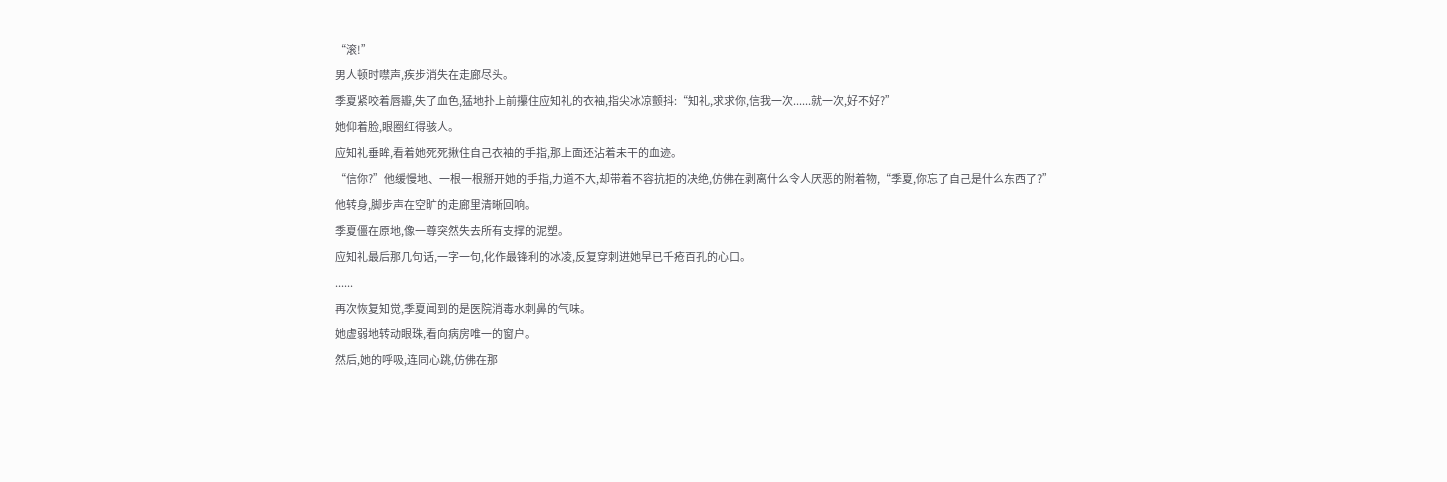“滚!”
男人顿时噤声,疾步消失在走廊尽头。
季夏紧咬着唇瓣,失了血色,猛地扑上前攥住应知礼的衣袖,指尖冰凉颤抖:“知礼,求求你,信我一次......就一次,好不好?”
她仰着脸,眼圈红得骇人。
应知礼垂眸,看着她死死揪住自己衣袖的手指,那上面还沾着未干的血迹。
“信你?”他缓慢地、一根一根掰开她的手指,力道不大,却带着不容抗拒的决绝,仿佛在剥离什么令人厌恶的附着物,“季夏,你忘了自己是什么东西了?”
他转身,脚步声在空旷的走廊里清晰回响。
季夏僵在原地,像一尊突然失去所有支撑的泥塑。
应知礼最后那几句话,一字一句,化作最锋利的冰凌,反复穿刺进她早已千疮百孔的心口。
......
再次恢复知觉,季夏闻到的是医院消毒水刺鼻的气味。
她虚弱地转动眼珠,看向病房唯一的窗户。
然后,她的呼吸,连同心跳,仿佛在那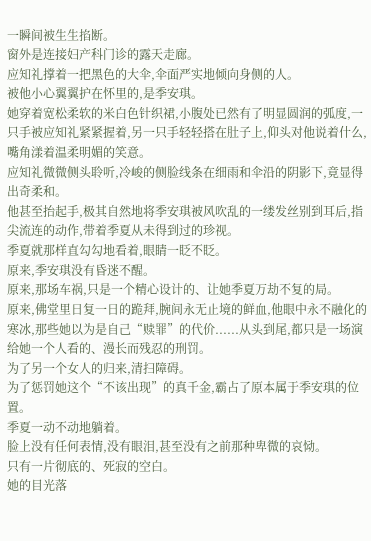一瞬间被生生掐断。
窗外是连接妇产科门诊的露天走廊。
应知礼撑着一把黑色的大伞,伞面严实地倾向身侧的人。
被他小心翼翼护在怀里的,是季安琪。
她穿着宽松柔软的米白色针织裙,小腹处已然有了明显圆润的弧度,一只手被应知礼紧紧握着,另一只手轻轻搭在肚子上,仰头对他说着什么,嘴角漾着温柔明媚的笑意。
应知礼微微侧头聆听,冷峻的侧脸线条在细雨和伞沿的阴影下,竟显得出奇柔和。
他甚至抬起手,极其自然地将季安琪被风吹乱的一缕发丝别到耳后,指尖流连的动作,带着季夏从未得到过的珍视。
季夏就那样直勾勾地看着,眼睛一眨不眨。
原来,季安琪没有昏迷不醒。
原来,那场车祸,只是一个精心设计的、让她季夏万劫不复的局。
原来,佛堂里日复一日的跪拜,腕间永无止境的鲜血,他眼中永不融化的寒冰,那些她以为是自己“赎罪”的代价......从头到尾,都只是一场演给她一个人看的、漫长而残忍的刑罚。
为了另一个女人的归来,清扫障碍。
为了惩罚她这个“不该出现”的真千金,霸占了原本属于季安琪的位置。
季夏一动不动地躺着。
脸上没有任何表情,没有眼泪,甚至没有之前那种卑微的哀恸。
只有一片彻底的、死寂的空白。
她的目光落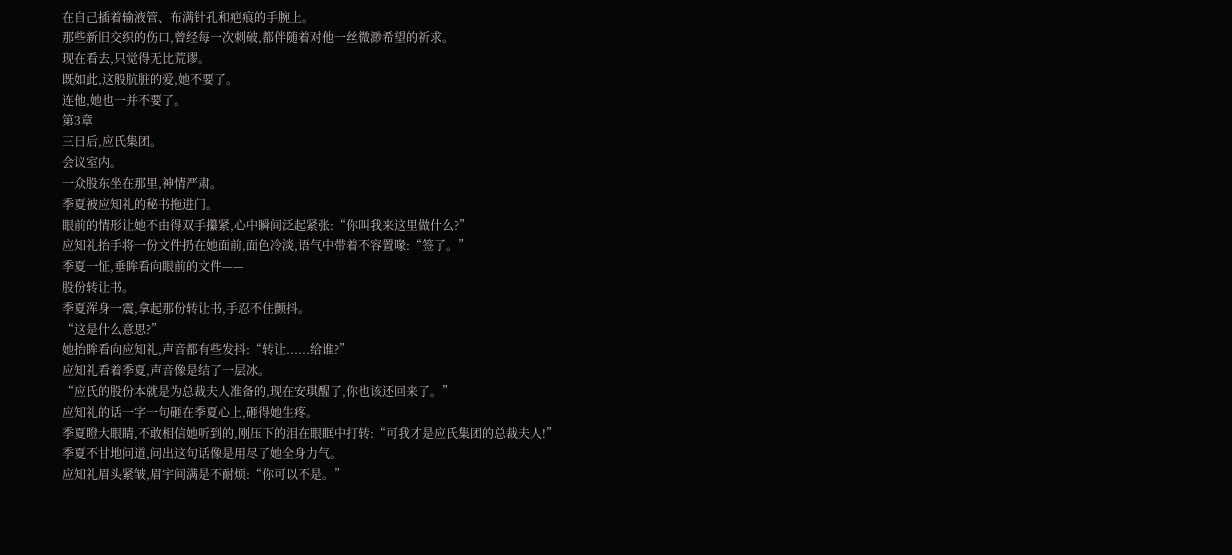在自己插着输液管、布满针孔和疤痕的手腕上。
那些新旧交织的伤口,曾经每一次刺破,都伴随着对他一丝微渺希望的祈求。
现在看去,只觉得无比荒谬。
既如此,这般肮脏的爱,她不要了。
连他,她也一并不要了。
第3章
三日后,应氏集团。
会议室内。
一众股东坐在那里,神情严肃。
季夏被应知礼的秘书拖进门。
眼前的情形让她不由得双手攥紧,心中瞬间泛起紧张:“你叫我来这里做什么?”
应知礼抬手将一份文件扔在她面前,面色冷淡,语气中带着不容置喙:“签了。”
季夏一怔,垂眸看向眼前的文件——
股份转让书。
季夏浑身一震,拿起那份转让书,手忍不住颤抖。
“这是什么意思?”
她抬眸看向应知礼,声音都有些发抖:“转让......给谁?”
应知礼看着季夏,声音像是结了一层冰。
“应氏的股份本就是为总裁夫人准备的,现在安琪醒了,你也该还回来了。”
应知礼的话一字一句砸在季夏心上,砸得她生疼。
季夏瞪大眼睛,不敢相信她听到的,刚压下的泪在眼眶中打转:“可我才是应氏集团的总裁夫人!”
季夏不甘地问道,问出这句话像是用尽了她全身力气。
应知礼眉头紧皱,眉宇间满是不耐烦:“你可以不是。”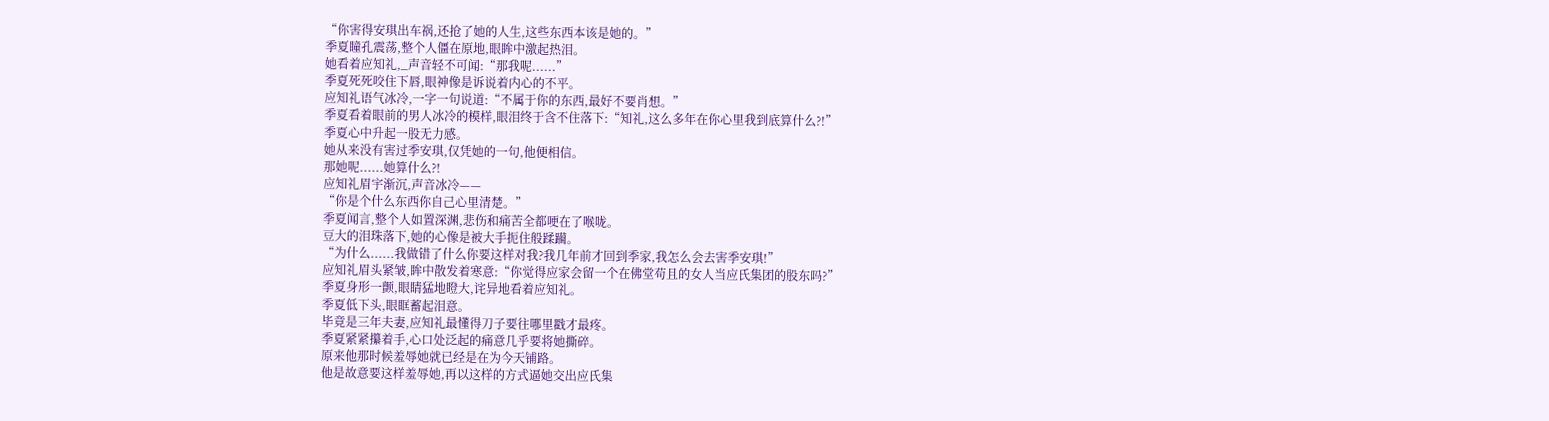“你害得安琪出车祸,还抢了她的人生,这些东西本该是她的。”
季夏瞳孔震荡,整个人僵在原地,眼眸中激起热泪。
她看着应知礼,_声音轻不可闻:“那我呢......”
季夏死死咬住下唇,眼神像是诉说着内心的不平。
应知礼语气冰冷,一字一句说道:“不属于你的东西,最好不要肖想。”
季夏看着眼前的男人冰冷的模样,眼泪终于含不住落下:“知礼,这么多年在你心里我到底算什么?!”
季夏心中升起一股无力感。
她从来没有害过季安琪,仅凭她的一句,他便相信。
那她呢......她算什么?!
应知礼眉宇渐沉,声音冰冷——
“你是个什么东西你自己心里清楚。”
季夏闻言,整个人如置深渊,悲伤和痛苦全都哽在了喉咙。
豆大的泪珠落下,她的心像是被大手扼住般蹂躏。
“为什么......我做错了什么你要这样对我?我几年前才回到季家,我怎么会去害季安琪!”
应知礼眉头紧皱,眸中散发着寒意:“你觉得应家会留一个在佛堂苟且的女人当应氏集团的股东吗?”
季夏身形一颤,眼睛猛地瞪大,诧异地看着应知礼。
季夏低下头,眼眶蓄起泪意。
毕竟是三年夫妻,应知礼最懂得刀子要往哪里戳才最疼。
季夏紧紧攥着手,心口处泛起的痛意几乎要将她撕碎。
原来他那时候羞辱她就已经是在为今天铺路。
他是故意要这样羞辱她,再以这样的方式逼她交出应氏集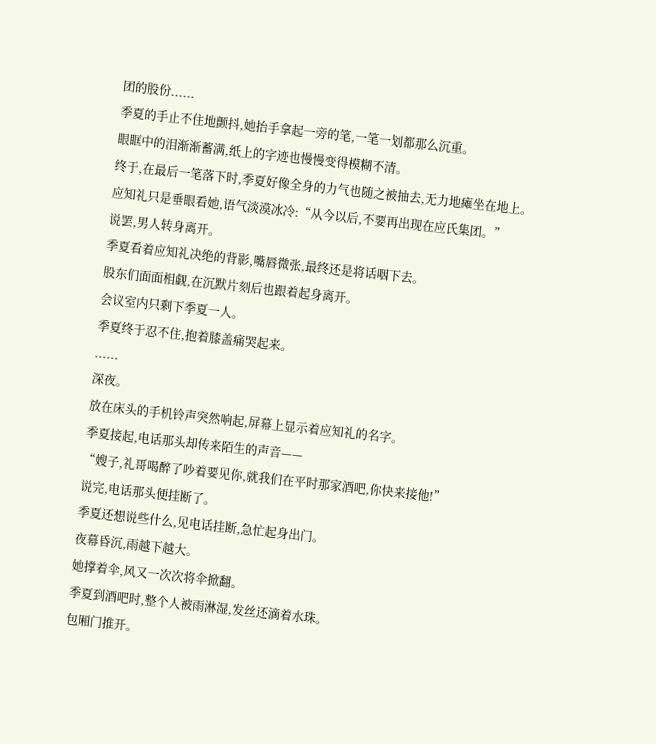团的股份......
季夏的手止不住地颤抖,她抬手拿起一旁的笔,一笔一划都那么沉重。
眼眶中的泪渐渐蓄满,纸上的字迹也慢慢变得模糊不清。
终于,在最后一笔落下时,季夏好像全身的力气也随之被抽去,无力地瘫坐在地上。
应知礼只是垂眼看她,语气淡漠冰冷:“从今以后,不要再出现在应氏集团。”
说罢,男人转身离开。
季夏看着应知礼决绝的背影,嘴唇微张,最终还是将话咽下去。
股东们面面相觑,在沉默片刻后也跟着起身离开。
会议室内只剩下季夏一人。
季夏终于忍不住,抱着膝盖痛哭起来。
......
深夜。
放在床头的手机铃声突然响起,屏幕上显示着应知礼的名字。
季夏接起,电话那头却传来陌生的声音——
“嫂子,礼哥喝醉了吵着要见你,就我们在平时那家酒吧,你快来接他!”
说完,电话那头便挂断了。
季夏还想说些什么,见电话挂断,急忙起身出门。
夜幕昏沉,雨越下越大。
她撑着伞,风又一次次将伞掀翻。
季夏到酒吧时,整个人被雨淋湿,发丝还滴着水珠。
包厢门推开。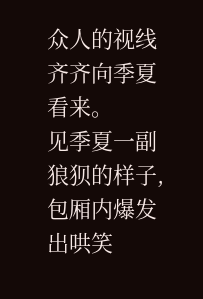众人的视线齐齐向季夏看来。
见季夏一副狼狈的样子,包厢内爆发出哄笑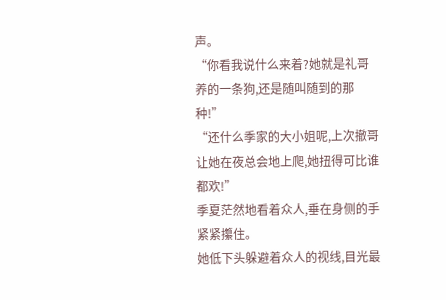声。
“你看我说什么来着?她就是礼哥养的一条狗,还是随叫随到的那种!”
“还什么季家的大小姐呢,上次撤哥让她在夜总会地上爬,她扭得可比谁都欢!”
季夏茫然地看着众人,垂在身侧的手紧紧攥住。
她低下头躲避着众人的视线,目光最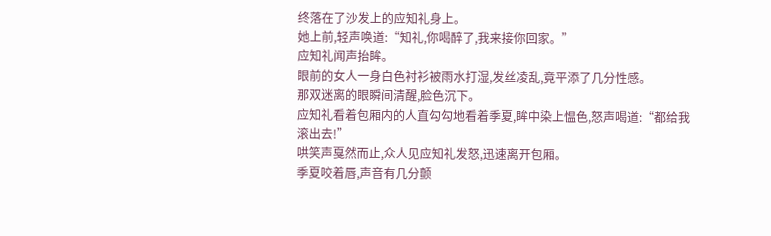终落在了沙发上的应知礼身上。
她上前,轻声唤道:“知礼,你喝醉了,我来接你回家。”
应知礼闻声抬眸。
眼前的女人一身白色衬衫被雨水打湿,发丝凌乱,竟平添了几分性感。
那双迷离的眼瞬间清醒,脸色沉下。
应知礼看着包厢内的人直勾勾地看着季夏,眸中染上愠色,怒声喝道:“都给我滚出去!”
哄笑声戛然而止,众人见应知礼发怒,迅速离开包厢。
季夏咬着唇,声音有几分颤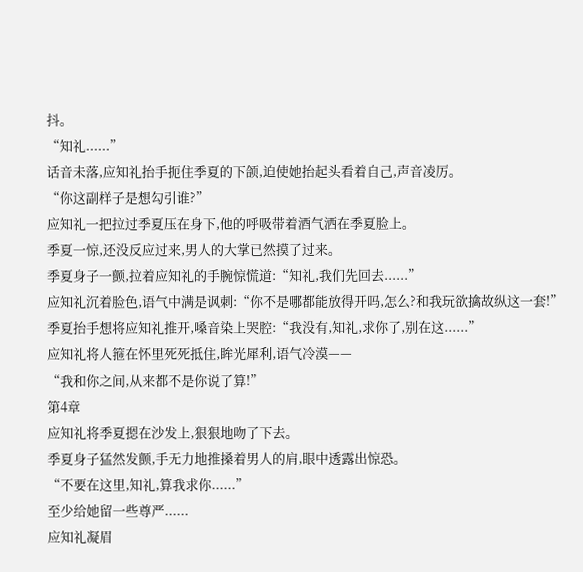抖。
“知礼......”
话音未落,应知礼抬手扼住季夏的下颌,迫使她抬起头看着自己,声音凌厉。
“你这副样子是想勾引谁?”
应知礼一把拉过季夏压在身下,他的呼吸带着酒气洒在季夏脸上。
季夏一惊,还没反应过来,男人的大掌已然摸了过来。
季夏身子一颤,拉着应知礼的手腕惊慌道:“知礼,我们先回去......”
应知礼沉着脸色,语气中满是讽刺:“你不是哪都能放得开吗,怎么?和我玩欲擒故纵这一套!”
季夏抬手想将应知礼推开,嗓音染上哭腔:“我没有,知礼,求你了,别在这......”
应知礼将人箍在怀里死死抵住,眸光犀利,语气冷漠——
“我和你之间,从来都不是你说了算!”
第4章
应知礼将季夏摁在沙发上,狠狠地吻了下去。
季夏身子猛然发颤,手无力地推搡着男人的肩,眼中透露出惊恐。
“不要在这里,知礼,算我求你......”
至少给她留一些尊严......
应知礼凝眉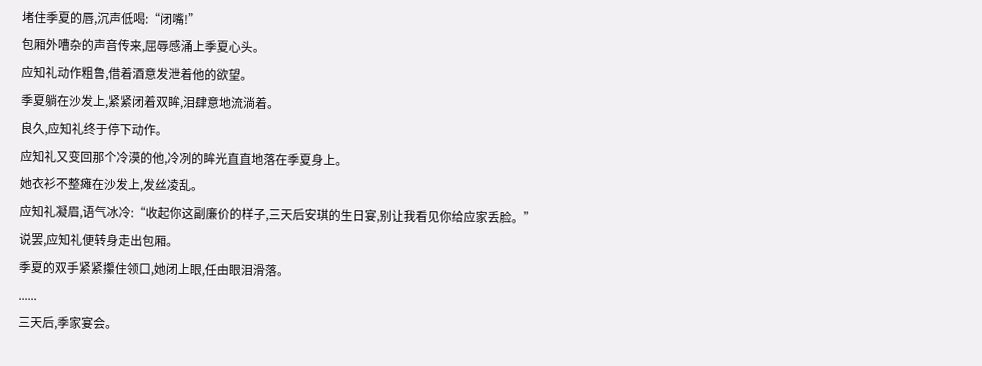堵住季夏的唇,沉声低喝:“闭嘴!”
包厢外嘈杂的声音传来,屈辱感涌上季夏心头。
应知礼动作粗鲁,借着酒意发泄着他的欲望。
季夏躺在沙发上,紧紧闭着双眸,泪肆意地流淌着。
良久,应知礼终于停下动作。
应知礼又变回那个冷漠的他,冷冽的眸光直直地落在季夏身上。
她衣衫不整瘫在沙发上,发丝凌乱。
应知礼凝眉,语气冰冷:“收起你这副廉价的样子,三天后安琪的生日宴,别让我看见你给应家丢脸。”
说罢,应知礼便转身走出包厢。
季夏的双手紧紧攥住领口,她闭上眼,任由眼泪滑落。
......
三天后,季家宴会。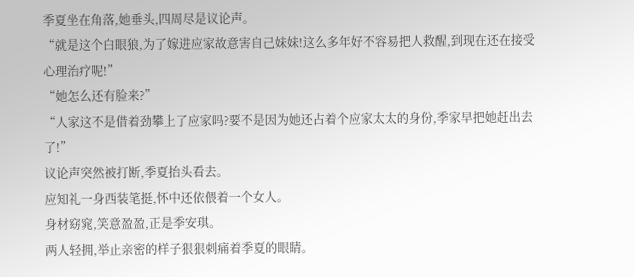季夏坐在角落,她垂头,四周尽是议论声。
“就是这个白眼狼,为了嫁进应家故意害自己妹妹!这么多年好不容易把人救醒,到现在还在接受心理治疗呢!”
“她怎么还有脸来?”
“人家这不是借着劲攀上了应家吗?要不是因为她还占着个应家太太的身份,季家早把她赶出去了!”
议论声突然被打断,季夏抬头看去。
应知礼一身西装笔挺,怀中还依偎着一个女人。
身材窈窕,笑意盈盈,正是季安琪。
两人轻拥,举止亲密的样子狠狠刺痛着季夏的眼睛。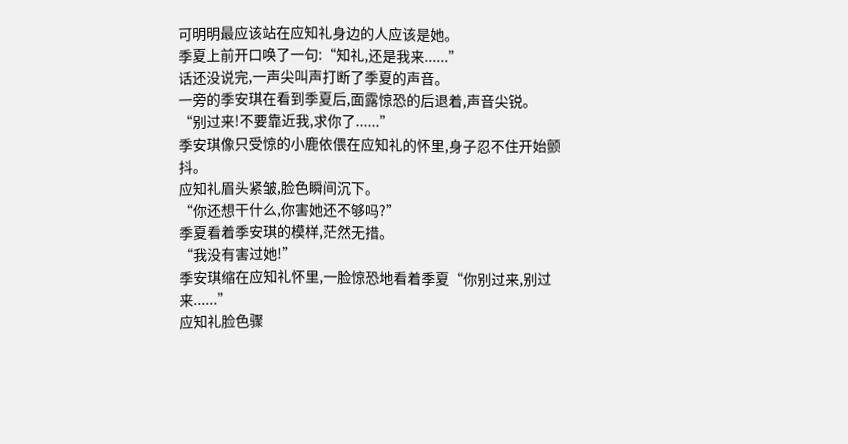可明明最应该站在应知礼身边的人应该是她。
季夏上前开口唤了一句:“知礼,还是我来......”
话还没说完,一声尖叫声打断了季夏的声音。
一旁的季安琪在看到季夏后,面露惊恐的后退着,声音尖锐。
“别过来!不要靠近我,求你了......”
季安琪像只受惊的小鹿依偎在应知礼的怀里,身子忍不住开始颤抖。
应知礼眉头紧皱,脸色瞬间沉下。
“你还想干什么,你害她还不够吗?”
季夏看着季安琪的模样,茫然无措。
“我没有害过她!”
季安琪缩在应知礼怀里,一脸惊恐地看着季夏“你别过来,别过来......”
应知礼脸色骤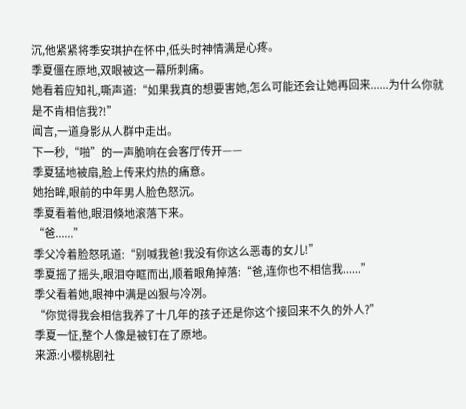沉,他紧紧将季安琪护在怀中,低头时神情满是心疼。
季夏僵在原地,双眼被这一幕所刺痛。
她看着应知礼,嘶声道:“如果我真的想要害她,怎么可能还会让她再回来......为什么你就是不肯相信我?!”
闻言,一道身影从人群中走出。
下一秒,“啪”的一声脆响在会客厅传开——
季夏猛地被扇,脸上传来灼热的痛意。
她抬眸,眼前的中年男人脸色怒沉。
季夏看着他,眼泪倏地滚落下来。
“爸......”
季父冷着脸怒吼道:“别喊我爸!我没有你这么恶毒的女儿!”
季夏摇了摇头,眼泪夺眶而出,顺着眼角掉落:“爸,连你也不相信我......”
季父看着她,眼神中满是凶狠与冷冽。
“你觉得我会相信我养了十几年的孩子还是你这个接回来不久的外人?”
季夏一怔,整个人像是被钉在了原地。
来源:小樱桃剧社